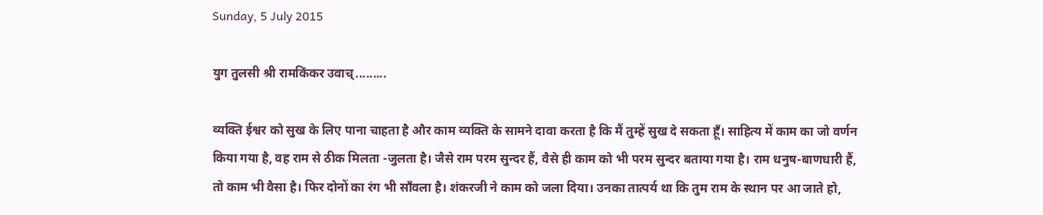Sunday, 5 July 2015

युग तुलसी श्री रामकिंकर उवाच्.........

व्यक्ति ईश्वर को सुख के लिए पाना चाहता है और काम व्यक्ति के सामने दावा करता है कि मैं तुम्हें सुख दे सकता हूँ। साहित्य में काम का जो वर्णन किया गया है, वह राम से ठीक मिलता -जुलता है। जैसे राम परम सुन्दर हैं, वैसे ही काम को भी परम सुन्दर बताया गया है। राम धनुष-बाणधारी हैं, तो काम भी वैसा है। फिर दोनों का रंग भी साँवला है। शंकरजी ने काम को जला दिया। उनका तात्पर्य था कि तुम राम के स्थान पर आ जाते हो,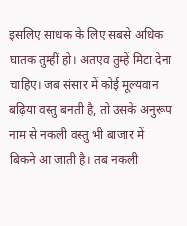इसलिए साधक के लिए सबसे अधिक घातक तुम्हीं हो। अतएव तुम्हें मिटा देना चाहिए। जब संसार में कोई मूल्यवान बढ़िया वस्तु बनती है, तो उसके अनुरूप नाम से नकली वस्तु भी बाजार में बिकने आ जाती है। तब नकली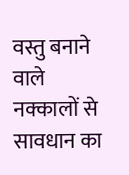वस्तु बनाने वाले नक्कालों से सावधान का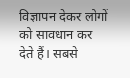विज्ञापन देकर लोगों को सावधान कर देते हैं। सबसे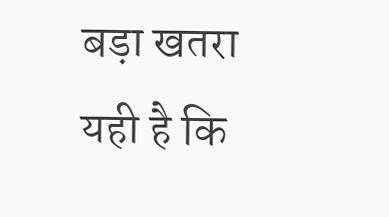बड़ा खतरा यही है कि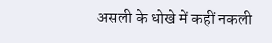असली के धोखे में कहीं नकली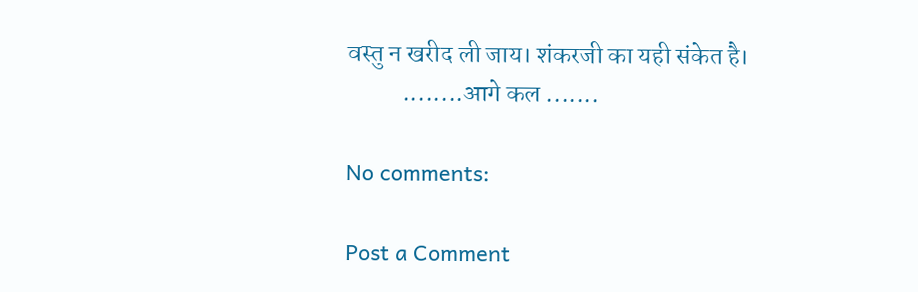वस्तु न खरीद ली जाय। शंकरजी का यही संकेत है।
           ........आगे कल .......

No comments:

Post a Comment